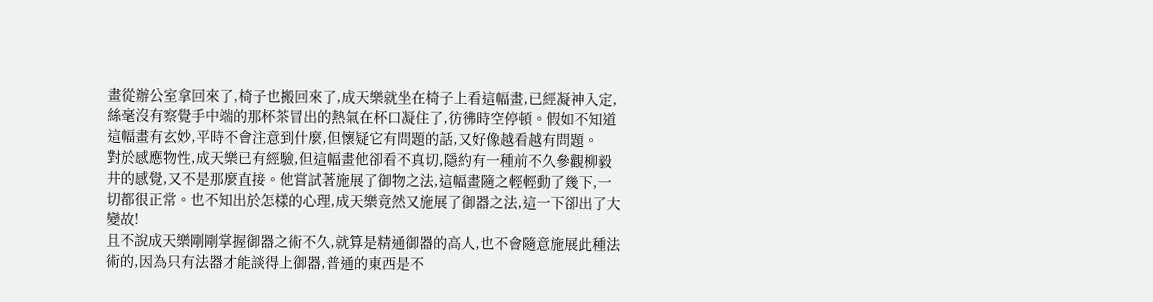畫從辦公室拿回來了,椅子也搬回來了,成天樂就坐在椅子上看這幅畫,已經凝神入定,絲毫沒有察覺手中端的那杯茶冒出的熱氣在杯口凝住了,彷彿時空停頓。假如不知道這幅畫有玄妙,平時不會注意到什麼,但懷疑它有問題的話,又好像越看越有問題。
對於感應物性,成天樂已有經驗,但這幅畫他卻看不真切,隱約有一種前不久參觀柳毅井的感覺,又不是那麼直接。他嘗試著施展了御物之法,這幅畫隨之輕輕動了幾下,一切都很正常。也不知出於怎樣的心理,成天樂竟然又施展了御器之法,這一下卻出了大變故!
且不說成天樂剛剛掌握御器之術不久,就算是精通御器的高人,也不會隨意施展此種法術的,因為只有法器才能談得上御器,普通的東西是不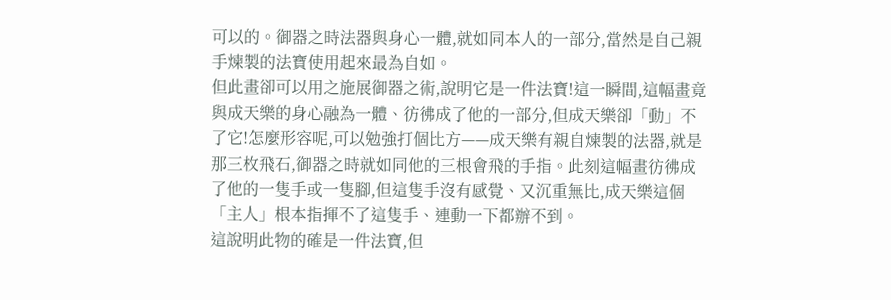可以的。御器之時法器與身心一體,就如同本人的一部分,當然是自己親手煉製的法寶使用起來最為自如。
但此畫卻可以用之施展御器之術,說明它是一件法寶!這一瞬間,這幅畫竟與成天樂的身心融為一體、彷彿成了他的一部分,但成天樂卻「動」不了它!怎麼形容呢,可以勉強打個比方——成天樂有親自煉製的法器,就是那三枚飛石,御器之時就如同他的三根會飛的手指。此刻這幅畫彷彿成了他的一隻手或一隻腳,但這隻手沒有感覺、又沉重無比,成天樂這個「主人」根本指揮不了這隻手、連動一下都辦不到。
這說明此物的確是一件法寶,但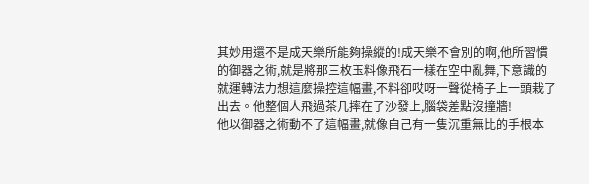其妙用還不是成天樂所能夠操縱的!成天樂不會別的啊,他所習慣的御器之術,就是將那三枚玉料像飛石一樣在空中亂舞,下意識的就運轉法力想這麼操控這幅畫,不料卻哎呀一聲從椅子上一頭栽了出去。他整個人飛過茶几摔在了沙發上,腦袋差點沒撞牆!
他以御器之術動不了這幅畫,就像自己有一隻沉重無比的手根本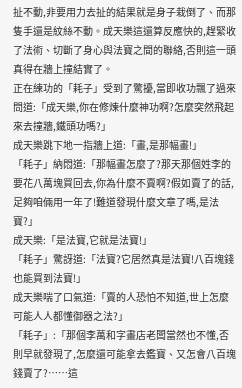扯不動,非要用力去扯的結果就是身子栽倒了、而那隻手還是紋絲不動。成天樂這還算反應快的,趕緊收了法術、切斷了身心與法寶之間的聯絡,否則這一頭真得在牆上撞結實了。
正在練功的「耗子」受到了驚擾,當即收功飄了過來問道:「成天樂,你在修煉什麼神功啊?怎麼突然飛起來去撞牆,鐵頭功嗎?」
成天樂跳下地一指牆上道:「畫,是那幅畫!」
「耗子」納悶道:「那幅畫怎麼了?那天那個姓李的要花八萬塊買回去,你為什麼不賣啊?假如賣了的話,足夠咱倆用一年了!難道發現什麼文章了嗎,是法寶?」
成天樂:「是法寶,它就是法寶!」
「耗子」驚訝道:「法寶?它居然真是法寶!八百塊錢也能買到法寶!」
成天樂喘了口氣道:「賣的人恐怕不知道,世上怎麼可能人人都懂御器之法?」
「耗子」:「那個李萬和字畫店老闆當然也不懂,否則早就發現了,怎麼還可能拿去鑑寶、又怎會八百塊錢賣了?……這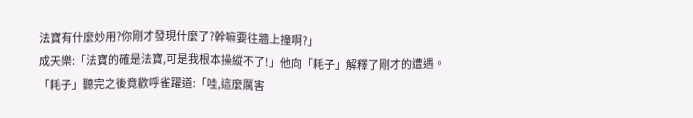法寶有什麼妙用?你剛才發現什麼了?幹嘛要往牆上撞啊?」
成天樂:「法寶的確是法寶,可是我根本操縱不了!」他向「耗子」解釋了剛才的遭遇。
「耗子」聽完之後竟歡呼雀躍道:「哇,這麼厲害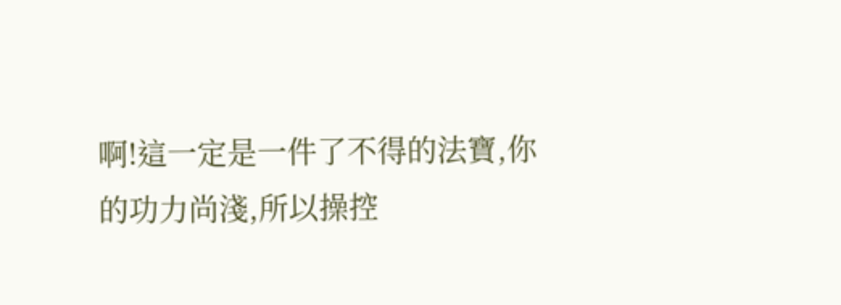啊!這一定是一件了不得的法寶,你的功力尚淺,所以操控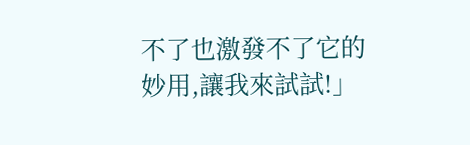不了也激發不了它的妙用,讓我來試試!」